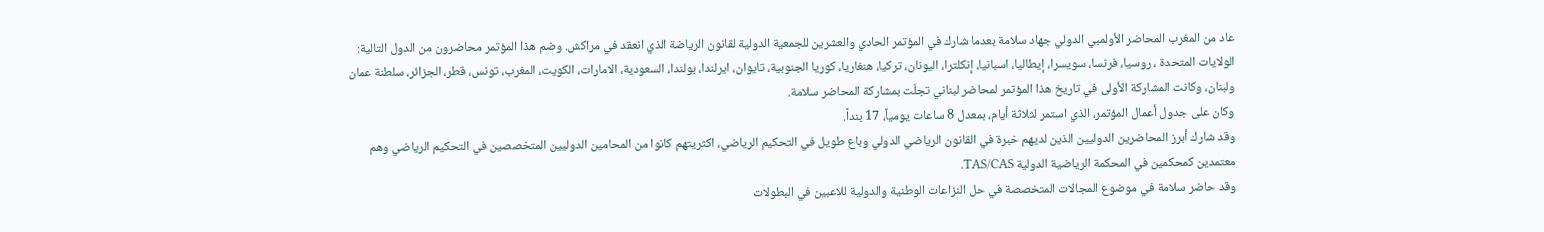عاد من المغرب المحاضر الأولمبي الدولي جهاد سلامة بعدما شارك في المؤتمر الحادي والعشرين للجمعية الدولية لقانون الرياضة الذي انعقد في مراكش. وضم هذا المؤتمر محاضرون من الدول التالية: الولايات المتحدة ، روسيا، فرنسا، سويسرا، إيطاليا، اسبانيا، إنكلترا، اليونان، تركيا، هنغاريا، كوريا الجنوبية، تايوان، ايرلندا، بولندا، السعودية، الامارات، الكويت، المغرب، تونس، قطر، الجزائر، سلطنة عمان ولبنان، وكانت المشاركة الأولى في تاريخ هذا المؤتمر لمحاضر لبناني تجلّت بمشاركة المحاضر سلامة.
وكان على جدول أعمال المؤتمر، الذي استمر لثلاثة أيام، بمعدل 8 ساعات يومياً، 17 بنداً.
وقد شارك أبرز المحاضرين الدوليين الذين لديهم خبرة في القانون الرياضي الدولي وباع طويل في التحكيم الرياضي، اكثريتهم كانوا من المحامين الدوليين المتخصصين في التحكيم الرياضي وهم معتمدين كمحكمين في المحكمة الرياضية الدولية TAS/CAS.
وقد حاضر سلامة في موضوع المجالات المتخصصة في حل النزاعات الوطنية والدولية للاعبين في البطولات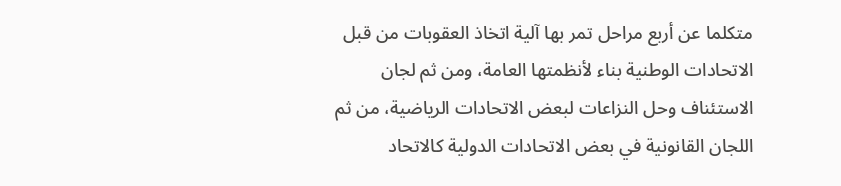متكلما عن أربع مراحل تمر بها آلية اتخاذ العقوبات من قبل الاتحادات الوطنية بناء لأنظمتها العامة، ومن ثم لجان الاستئناف وحل النزاعات لبعض الاتحادات الرياضية، من ثم اللجان القانونية في بعض الاتحادات الدولية كالاتحاد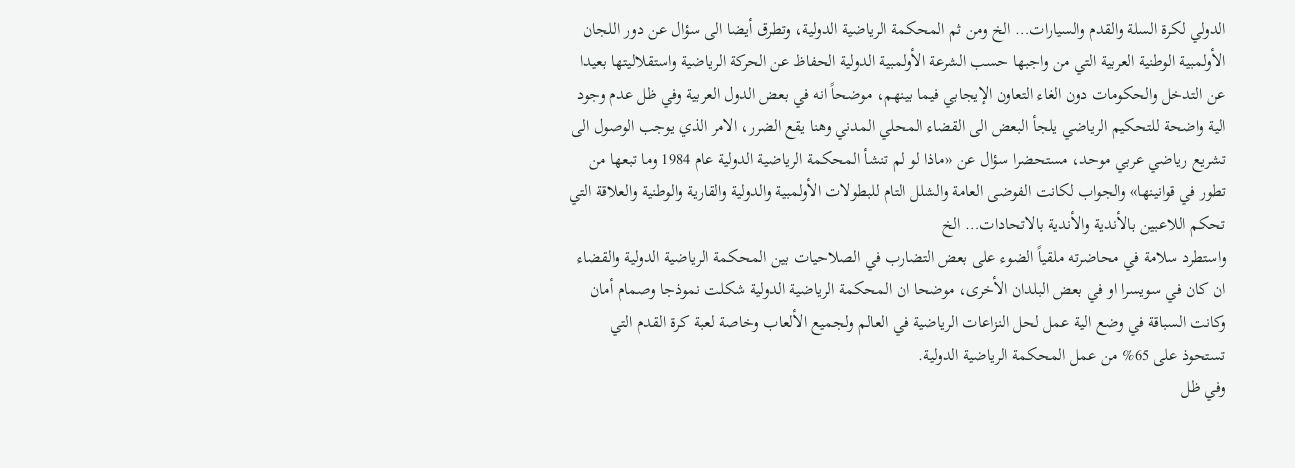الدولي لكرة السلة والقدم والسيارات… الخ ومن ثم المحكمة الرياضية الدولية، وتطرق أيضا الى سؤال عن دور اللجان الأولمبية الوطنية العربية التي من واجبها حسب الشرعة الأولمبية الدولية الحفاظ عن الحركة الرياضية واستقلاليتها بعيدا عن التدخل والحكومات دون الغاء التعاون الإيجابي فيما بينهم، موضحاً انه في بعض الدول العربية وفي ظل عدم وجود الية واضحة للتحكيم الرياضي يلجأ البعض الى القضاء المحلي المدني وهنا يقع الضرر، الامر الذي يوجب الوصول الى تشريع رياضي عربي موحد، مستحضرا سؤال عن «ماذا لو لم تنشأ المحكمة الرياضية الدولية عام 1984 وما تبعها من تطور في قوانينها» والجواب لكانت الفوضى العامة والشلل التام للبطولات الأولمبية والدولية والقارية والوطنية والعلاقة التي تحكم اللاعبين بالأندية والأندية بالاتحادات… الخ
واستطرد سلامة في محاضرته ملقياً الضوء على بعض التضارب في الصلاحيات بين المحكمة الرياضية الدولية والقضاء ان كان في سويسرا او في بعض البلدان الأخرى، موضحا ان المحكمة الرياضية الدولية شكلت نموذجا وصمام أمان وكانت السباقة في وضع الية عمل لحل النزاعات الرياضية في العالم ولجميع الألعاب وخاصة لعبة كرة القدم التي تستحوذ على 65% من عمل المحكمة الرياضية الدولية.
وفي ظل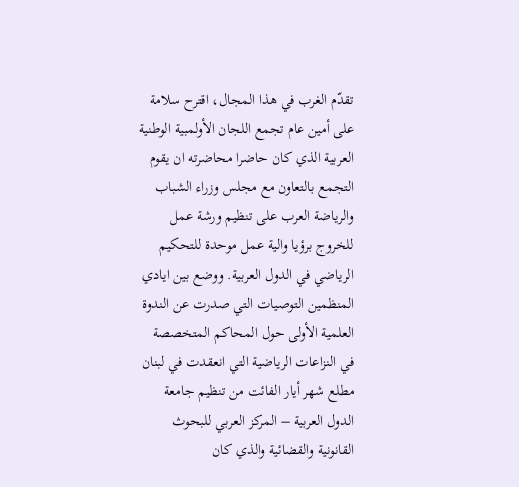تقدّم الغرب في هذا المجال، اقترح سلامة على أمين عام تجمع اللجان الأولمبية الوطنية العربية الذي كان حاضرا محاضرته ان يقوم التجمع بالتعاون مع مجلس وزراء الشباب والرياضة العرب على تنظيم ورشة عمل للخروج برؤيا والية عمل موحدة للتحكيم الرياضي في الدول العربية. ووضع بين ايادي المنظمين التوصيات التي صدرت عن الندوة العلمية الأولى حول المحاكم المتخصصة في النزاعات الرياضية التي انعقدت في لبنان مطلع شهر أيار الفائت من تنظيم جامعة الدول العربية – المركز العربي للبحوث القانونية والقضائية والذي كان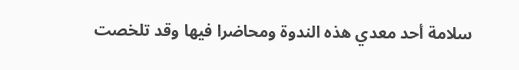سلامة أحد معدي هذه الندوة ومحاضرا فيها وقد تلخصت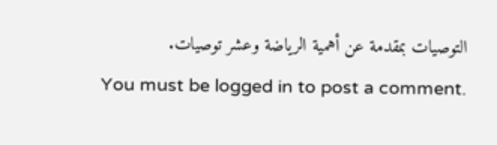التوصيات بمقدمة عن أهمية الرياضة وعشر توصيات.
You must be logged in to post a comment.